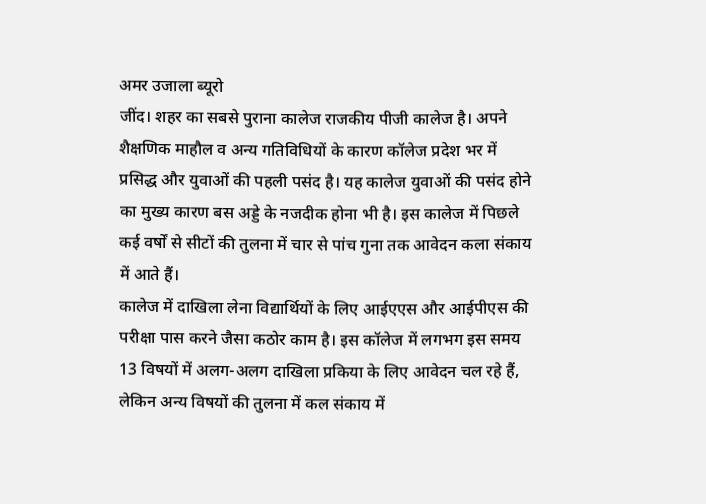अमर उजाला ब्यूरो
जींद। शहर का सबसे पुराना कालेज राजकीय पीजी कालेज है। अपने शैक्षणिक माहौल व अन्य गतिविधियों के कारण कॉलेज प्रदेश भर में प्रसिद्ध और युवाओं की पहली पसंद है। यह कालेज युवाओं की पसंद होने का मुख्य कारण बस अड्डे के नजदीक होना भी है। इस कालेज में पिछले कई वर्षों से सीटों की तुलना में चार से पांच गुना तक आवेदन कला संकाय में आते हैं।
कालेज में दाखिला लेना विद्यार्थियों के लिए आईएएस और आईपीएस की परीक्षा पास करने जैसा कठोर काम है। इस कॉलेज में लगभग इस समय 13 विषयों में अलग-अलग दाखिला प्रकिया के लिए आवेदन चल रहे हैं, लेकिन अन्य विषयों की तुलना में कल संकाय में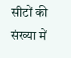सीटों की संख्या में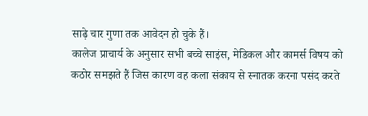साढ़े चार गुणा तक आवेदन हो चुके हैं।
कालेज प्राचार्य के अनुसार सभी बच्चे साइंस, मेडिकल और कामर्स विषय को कठोर समझते हैं जिस कारण वह कला संकाय से स्नातक करना पसंद करते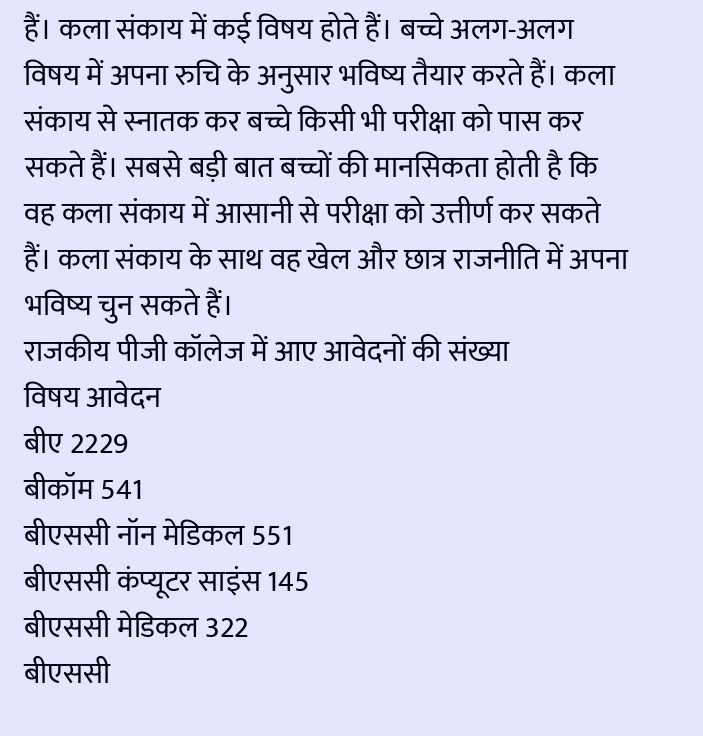हैं। कला संकाय में कई विषय होते हैं। बच्चे अलग-अलग विषय में अपना रुचि के अनुसार भविष्य तैयार करते हैं। कला संकाय से स्नातक कर बच्चे किसी भी परीक्षा को पास कर सकते हैं। सबसे बड़ी बात बच्चों की मानसिकता होती है कि वह कला संकाय में आसानी से परीक्षा को उत्तीर्ण कर सकते हैं। कला संकाय के साथ वह खेल और छात्र राजनीति में अपना भविष्य चुन सकते हैं।
राजकीय पीजी कॉलेज में आए आवेदनों की संख्या
विषय आवेदन
बीए 2229
बीकॉम 541
बीएससी नॉन मेडिकल 551
बीएससी कंप्यूटर साइंस 145
बीएससी मेडिकल 322
बीएससी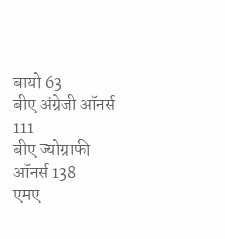बायो 63
बीए अंग्रेजी ऑनर्स 111
बीए ज्योग्राफी ऑनर्स 138
एमए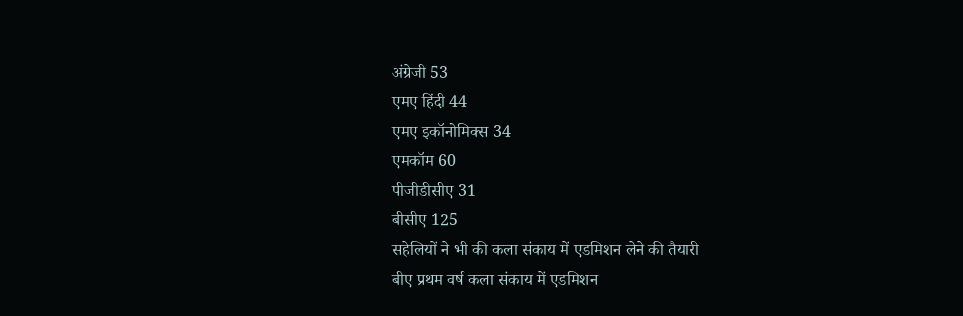अंग्रेजी 53
एमए हिंदी 44
एमए इकॉनोमिक्स 34
एमकॉम 60
पीजीडीसीए 31
बीसीए 125
सहेलियों ने भी की कला संकाय में एडमिशन लेने की तैयारी
बीए प्रथम वर्ष कला संकाय में एडमिशन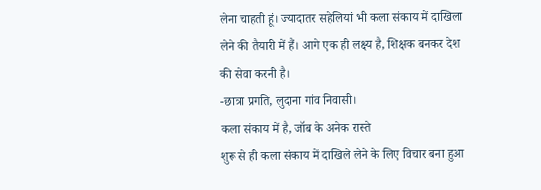लेना चाहती हूं। ज्यादातर सहेलियां भी कला संकाय में दाखिला लेने की तैयारी में हैं। आगे एक ही लक्ष्य है, शिक्षक बनकर देश की सेवा करनी है।
-छात्रा प्रगति, लुदाना गांव निवासी।
कला संकाय में है, जॉब के अनेक रास्ते
शुरू से ही कला संकाय में दाखिले लेने के लिए विचार बना हुआ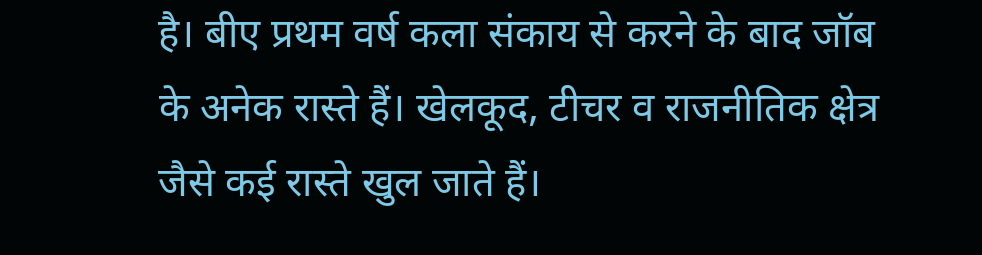है। बीए प्रथम वर्ष कला संकाय से करने के बाद जॉब के अनेक रास्ते हैं। खेलकूद, टीचर व राजनीतिक क्षेत्र जैसे कई रास्ते खुल जाते हैं।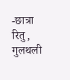-छात्रा रितु, गुलथली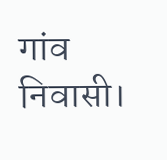गांव निवासी।